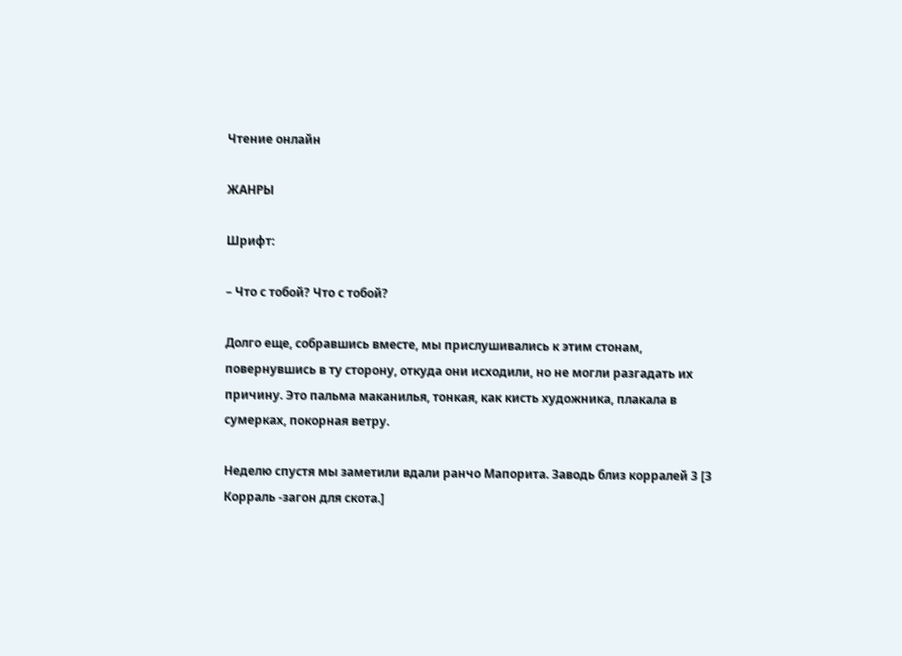Чтение онлайн

ЖАНРЫ

Шрифт:

– Что с тобой? Что с тобой?

Долго еще, собравшись вместе, мы прислушивались к этим стонам, повернувшись в ту сторону, откуда они исходили, но не могли разгадать их причину. Это пальма маканилья, тонкая, как кисть художника, плакала в сумерках, покорная ветру.

Неделю спустя мы заметили вдали ранчо Мапорита. Заводь близ корралей 3 [3 Корраль -загон для скота.]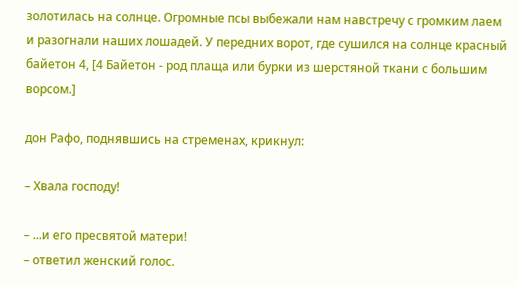золотилась на солнце. Огромные псы выбежали нам навстречу с громким лаем и разогнали наших лошадей. У передних ворот, где сушился на солнце красный байетон 4, [4 Байетон - род плаща или бурки из шерстяной ткани с большим ворсом.]

дон Рафо, поднявшись на стременах, крикнул:

– Хвала господу!

– ...и его пресвятой матери!
– ответил женский голос.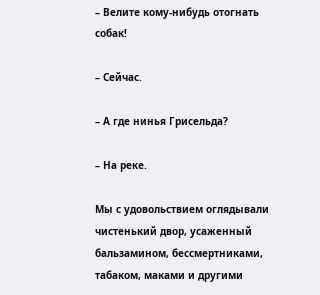– Велите кому-нибудь отогнать собак!

– Сейчас.

– А где нинья Грисельда?

– На реке.

Мы с удовольствием оглядывали чистенький двор, усаженный бальзамином, бессмертниками, табаком, маками и другими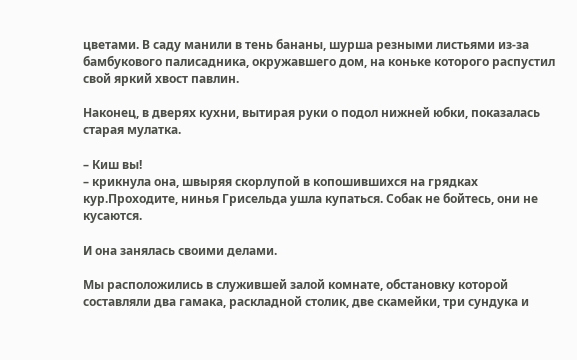цветами. В саду манили в тень бананы, шурша резными листьями из-за бамбукового палисадника, окружавшего дом, на коньке которого распустил свой яркий хвост павлин.

Наконец, в дверях кухни, вытирая руки о подол нижней юбки, показалась старая мулатка.

– Киш вы!
– крикнула она, швыряя скорлупой в копошившихся на грядках кур.Проходите, нинья Грисельда ушла купаться. Собак не бойтесь, они не кусаются.

И она занялась своими делами.

Мы расположились в служившей залой комнате, обстановку которой составляли два гамака, раскладной столик, две скамейки, три сундука и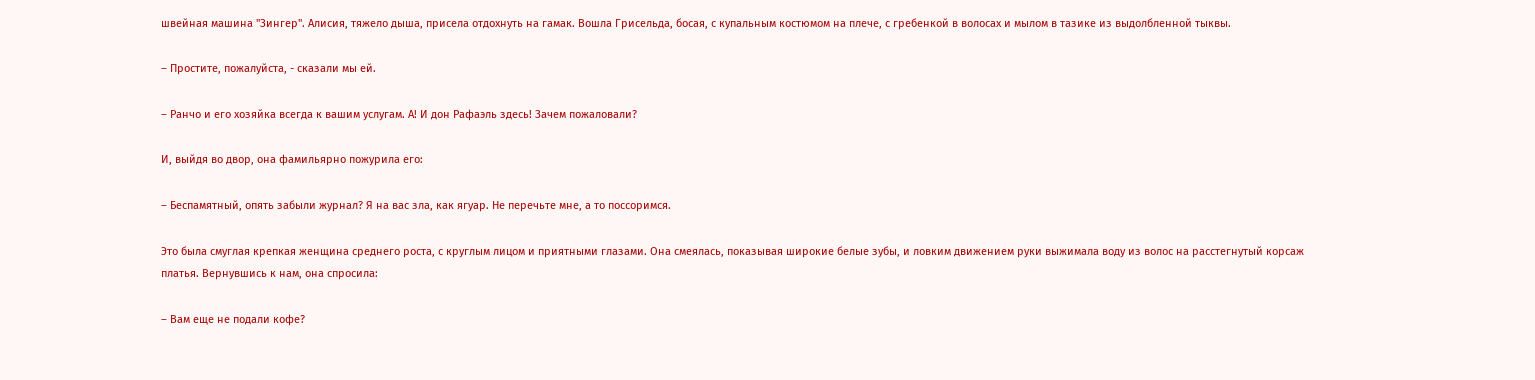швейная машина "Зингер". Алисия, тяжело дыша, присела отдохнуть на гамак. Вошла Грисельда, босая, с купальным костюмом на плече, с гребенкой в волосах и мылом в тазике из выдолбленной тыквы.

– Простите, пожалуйста, - сказали мы ей.

– Ранчо и его хозяйка всегда к вашим услугам. А! И дон Рафаэль здесь! Зачем пожаловали?

И, выйдя во двор, она фамильярно пожурила его:

– Беспамятный, опять забыли журнал? Я на вас зла, как ягуар. Не перечьте мне, а то поссоримся.

Это была смуглая крепкая женщина среднего роста, с круглым лицом и приятными глазами. Она смеялась, показывая широкие белые зубы, и ловким движением руки выжимала воду из волос на расстегнутый корсаж платья. Вернувшись к нам, она спросила:

– Вам еще не подали кофе?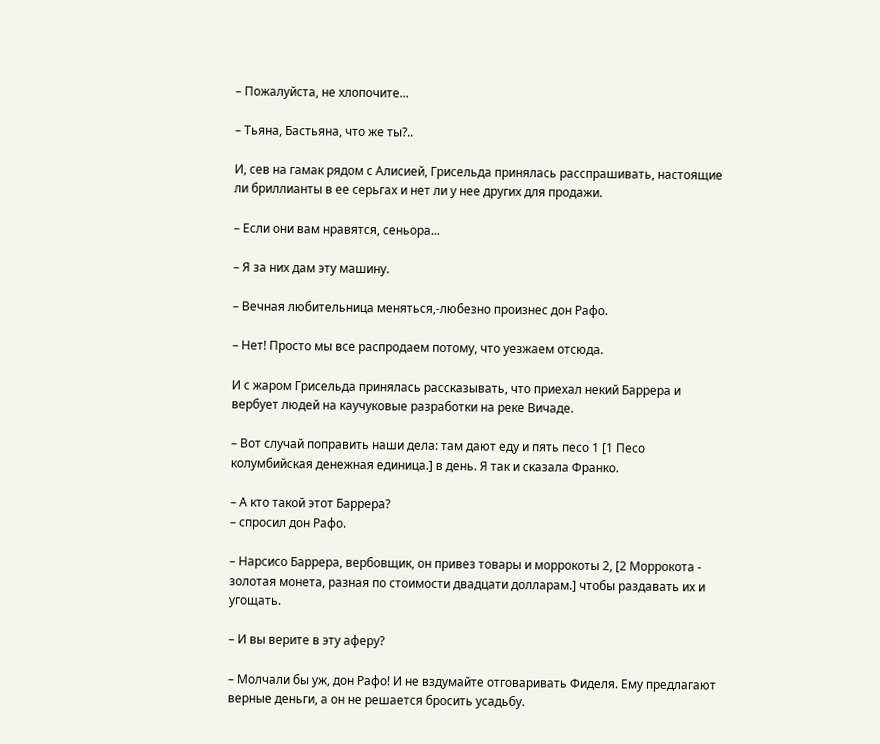– Пожалуйста, не хлопочите...

– Тьяна, Бастьяна, что же ты?..

И, сев на гамак рядом с Алисией, Грисельда принялась расспрашивать, настоящие ли бриллианты в ее серьгах и нет ли у нее других для продажи.

– Если они вам нравятся, сеньора...

– Я за них дам эту машину.

– Вечная любительница меняться,-любезно произнес дон Рафо.

– Нет! Просто мы все распродаем потому, что уезжаем отсюда.

И с жаром Грисельда принялась рассказывать, что приехал некий Баррера и вербует людей на каучуковые разработки на реке Вичаде.

– Вот случай поправить наши дела: там дают еду и пять песо 1 [1 Песо колумбийская денежная единица.] в день. Я так и сказала Франко.

– А кто такой этот Баррера?
– спросил дон Рафо.

– Нарсисо Баррера, вербовщик, он привез товары и моррокоты 2, [2 Моррокота - золотая монета, разная по стоимости двадцати долларам.] чтобы раздавать их и угощать.

– И вы верите в эту аферу?

– Молчали бы уж, дон Рафо! И не вздумайте отговаривать Фиделя. Ему предлагают верные деньги, а он не решается бросить усадьбу.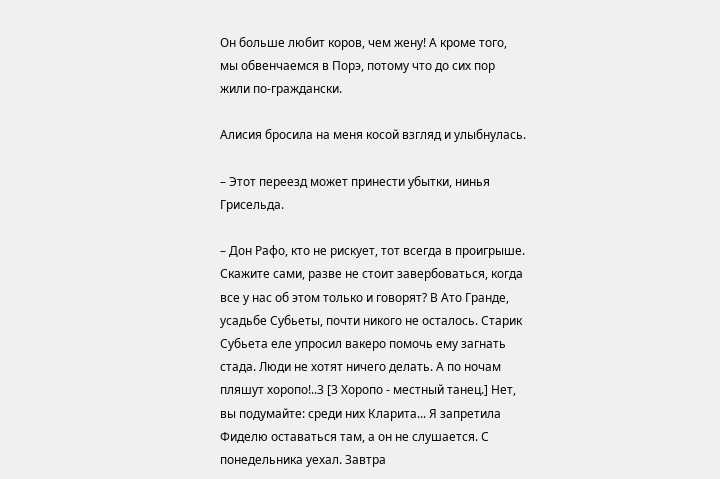Он больше любит коров, чем жену! А кроме того, мы обвенчаемся в Порэ, потому что до сих пор жили по-граждански.

Алисия бросила на меня косой взгляд и улыбнулась.

– Этот переезд может принести убытки, нинья Грисельда.

– Дон Рафо, кто не рискует, тот всегда в проигрыше. Скажите сами, разве не стоит завербоваться, когда все у нас об этом только и говорят? В Ато Гранде, усадьбе Субьеты, почти никого не осталось. Старик Субьета еле упросил вакеро помочь ему загнать стада. Люди не хотят ничего делать. А по ночам пляшут хоропо!..3 [3 Хоропо - местный танец.] Нет, вы подумайте: среди них Кларита... Я запретила Фиделю оставаться там, а он не слушается. С понедельника уехал. Завтра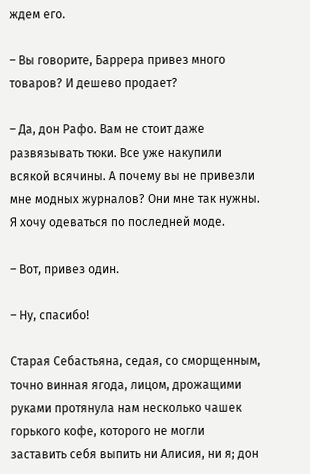ждем его.

– Вы говорите, Баррера привез много товаров? И дешево продает?

– Да, дон Рафо. Вам не стоит даже развязывать тюки. Все уже накупили всякой всячины. А почему вы не привезли мне модных журналов? Они мне так нужны. Я хочу одеваться по последней моде.

– Вот, привез один.

– Ну, спасибо!

Старая Себастьяна, седая, со сморщенным, точно винная ягода, лицом, дрожащими руками протянула нам несколько чашек горького кофе, которого не могли заставить себя выпить ни Алисия, ни я; дон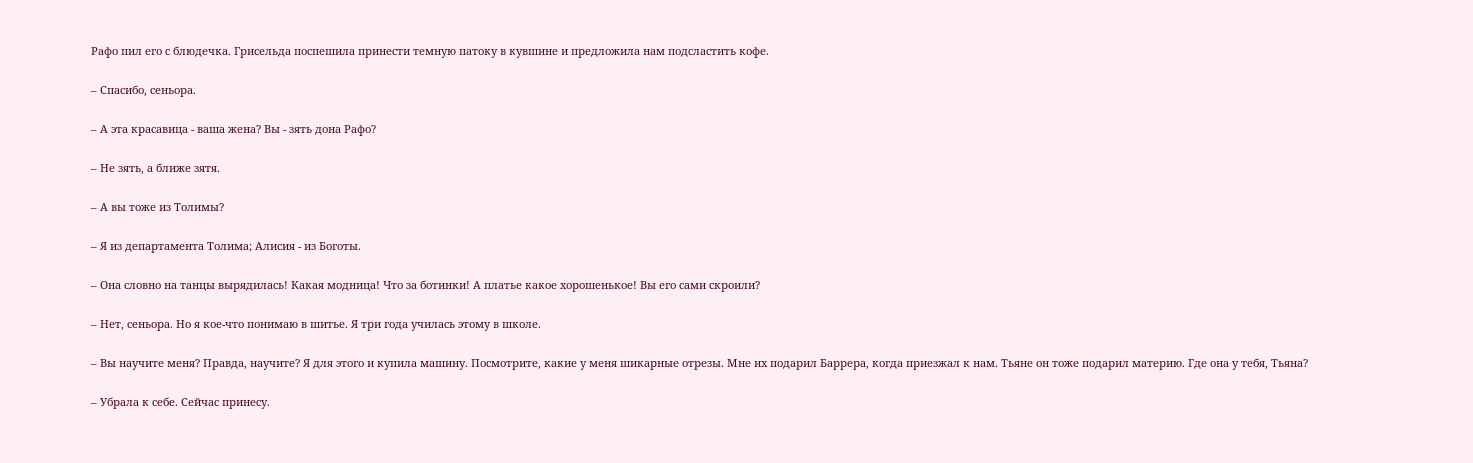Рафо пил его с блюдечка. Грисельда поспешила принести темную патоку в кувшине и предложила нам подсластить кофе.

– Спасибо, сеньора.

– А эта красавица - ваша жена? Вы - зять дона Рафо?

– Не зять, а ближе зятя.

– А вы тоже из Толимы?

– Я из департамента Толима; Алисия - из Боготы.

– Она словно на танцы вырядилась! Какая модница! Что за ботинки! А платье какое хорошенькое! Вы его сами скроили?

– Нет, сеньора. Но я кое-что понимаю в шитье. Я три года училась этому в школе.

– Вы научите меня? Правда, научите? Я для этого и купила машину. Посмотрите, какие у меня шикарные отрезы. Мне их подарил Баррера, когда приезжал к нам. Тьяне он тоже подарил материю. Где она у тебя, Тьяна?

– Убрала к себе. Сейчас принесу.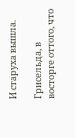И старуха вышла.

Грисельда, в восторге оттого, что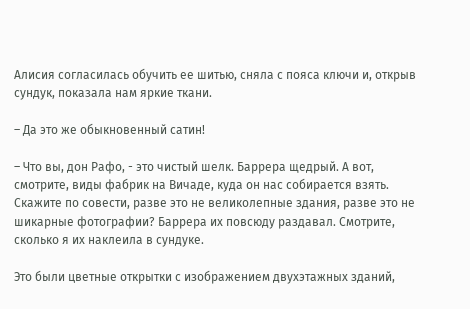Алисия согласилась обучить ее шитью, сняла с пояса ключи и, открыв сундук, показала нам яркие ткани.

– Да это же обыкновенный сатин!

– Что вы, дон Рафо, - это чистый шелк. Баррера щедрый. А вот, смотрите, виды фабрик на Вичаде, куда он нас собирается взять. Скажите по совести, разве это не великолепные здания, разве это не шикарные фотографии? Баррера их повсюду раздавал. Смотрите, сколько я их наклеила в сундуке.

Это были цветные открытки с изображением двухэтажных зданий,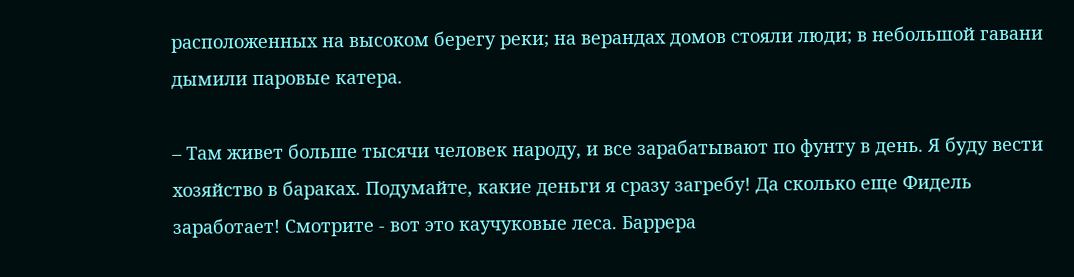расположенных на высоком берегу реки; на верандах домов стояли люди; в небольшой гавани дымили паровые катера.

– Там живет больше тысячи человек народу, и все зарабатывают по фунту в день. Я буду вести хозяйство в бараках. Подумайте, какие деньги я сразу загребу! Да сколько еще Фидель заработает! Смотрите - вот это каучуковые леса. Баррера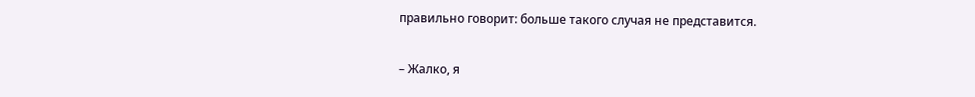правильно говорит: больше такого случая не представится.

– Жалко, я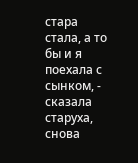стара стала, а то бы и я поехала с сынком, - сказала старуха, снова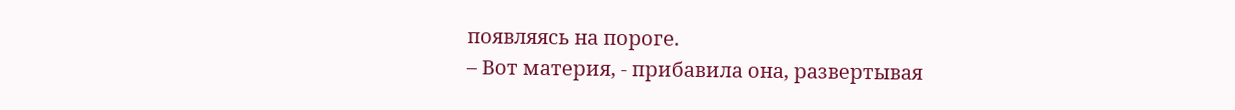появляясь на пороге.
– Вот материя, - прибавила она, развертывая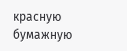красную бумажную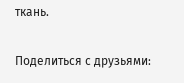ткань.

Поделиться с друзьями: